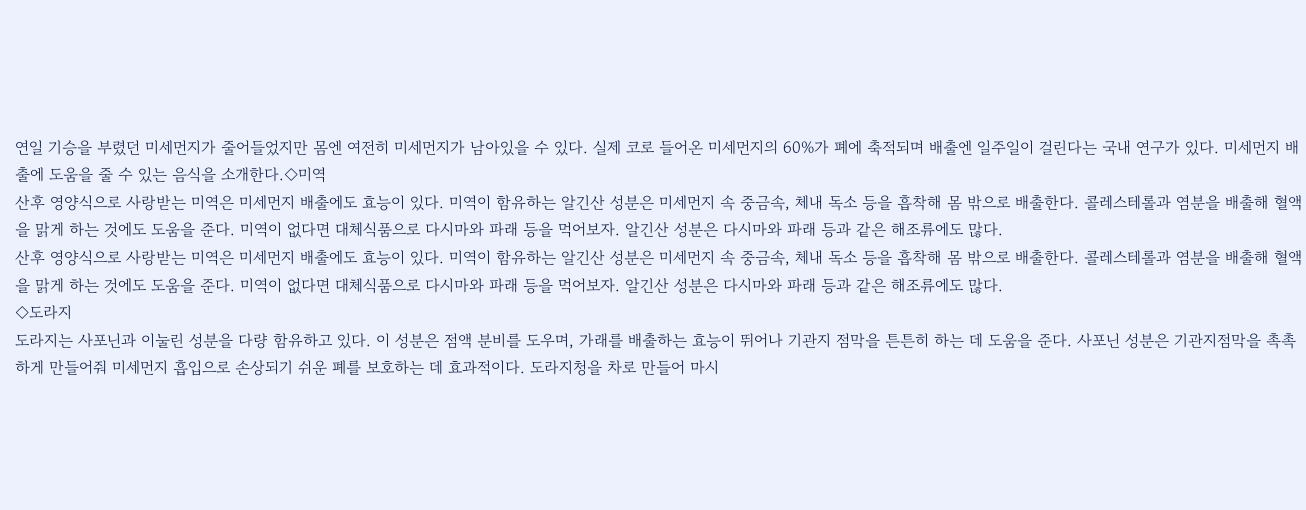연일 기승을 부렸던 미세먼지가 줄어들었지만 몸엔 여전히 미세먼지가 남아있을 수 있다. 실제 코로 들어온 미세먼지의 60%가 폐에 축적되며 배출엔 일주일이 걸린다는 국내 연구가 있다. 미세먼지 배출에 도움을 줄 수 있는 음식을 소개한다.◇미역
산후 영양식으로 사랑받는 미역은 미세먼지 배출에도 효능이 있다. 미역이 함유하는 알긴산 성분은 미세먼지 속 중금속, 체내 독소 등을 흡착해 몸 밖으로 배출한다. 콜레스테롤과 염분을 배출해 혈액을 맑게 하는 것에도 도움을 준다. 미역이 없다면 대체식품으로 다시마와 파래 등을 먹어보자. 알긴산 성분은 다시마와 파래 등과 같은 해조류에도 많다.
산후 영양식으로 사랑받는 미역은 미세먼지 배출에도 효능이 있다. 미역이 함유하는 알긴산 성분은 미세먼지 속 중금속, 체내 독소 등을 흡착해 몸 밖으로 배출한다. 콜레스테롤과 염분을 배출해 혈액을 맑게 하는 것에도 도움을 준다. 미역이 없다면 대체식품으로 다시마와 파래 등을 먹어보자. 알긴산 성분은 다시마와 파래 등과 같은 해조류에도 많다.
◇도라지
도라지는 사포닌과 이눌린 성분을 다량 함유하고 있다. 이 성분은 점액 분비를 도우며, 가래를 배출하는 효능이 뛰어나 기관지 점막을 튼튼히 하는 데 도움을 준다. 사포닌 성분은 기관지점막을 촉촉하게 만들어줘 미세먼지 흡입으로 손상되기 쉬운 폐를 보호하는 데 효과적이다. 도라지청을 차로 만들어 마시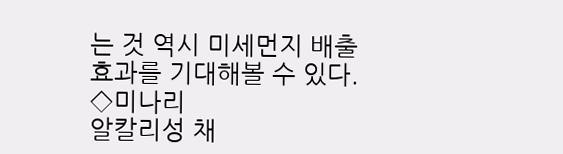는 것 역시 미세먼지 배출 효과를 기대해볼 수 있다.
◇미나리
알칼리성 채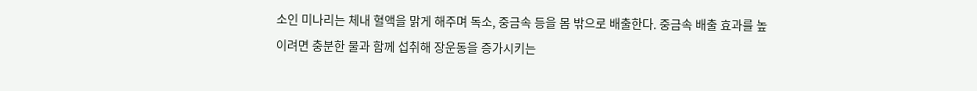소인 미나리는 체내 혈액을 맑게 해주며 독소, 중금속 등을 몸 밖으로 배출한다. 중금속 배출 효과를 높이려면 충분한 물과 함께 섭취해 장운동을 증가시키는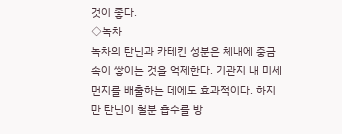것이 좋다.
◇녹차
녹차의 탄닌과 카테킨 성분은 체내에 중금속이 쌓이는 것을 억제한다. 기관지 내 미세먼지를 배출하는 데에도 효과적이다. 하지만 탄닌이 철분 흡수를 방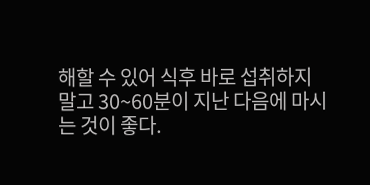해할 수 있어 식후 바로 섭취하지 말고 30~60분이 지난 다음에 마시는 것이 좋다.